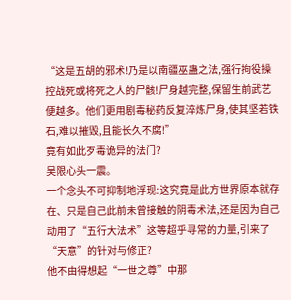“这是五胡的邪术!乃是以南疆巫蛊之法,强行拘役操控战死或将死之人的尸骸!尸身越完整,保留生前武艺便越多。他们更用剧毒秘药反复淬炼尸身,使其坚若铁石,难以摧毁,且能长久不腐!”
竟有如此歹毒诡异的法门?
吴限心头一震。
一个念头不可抑制地浮现:这究竟是此方世界原本就存在、只是自己此前未曾接触的阴毒术法,还是因为自己动用了“五行大法术”这等超乎寻常的力量,引来了“天意”的针对与修正?
他不由得想起“一世之尊”中那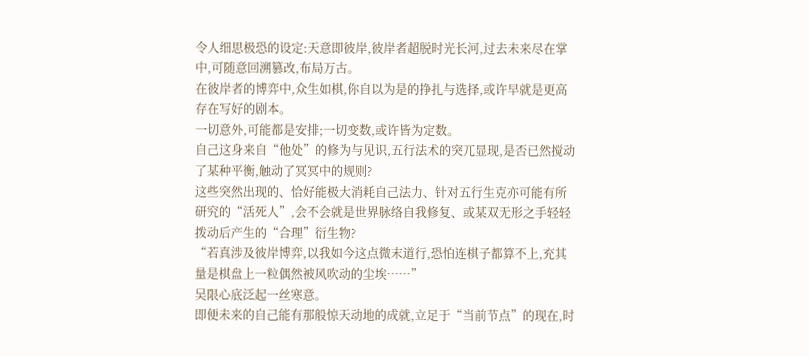令人细思极恐的设定:天意即彼岸,彼岸者超脱时光长河,过去未来尽在掌中,可随意回溯篡改,布局万古。
在彼岸者的博弈中,众生如棋,你自以为是的挣扎与选择,或许早就是更高存在写好的剧本。
一切意外,可能都是安排;一切变数,或许皆为定数。
自己这身来自“他处”的修为与见识,五行法术的突兀显现,是否已然搅动了某种平衡,触动了冥冥中的规则?
这些突然出现的、恰好能极大消耗自己法力、针对五行生克亦可能有所研究的“活死人”,会不会就是世界脉络自我修复、或某双无形之手轻轻拨动后产生的“合理”衍生物?
“若真涉及彼岸博弈,以我如今这点微末道行,恐怕连棋子都算不上,充其量是棋盘上一粒偶然被风吹动的尘埃……”
吴限心底泛起一丝寒意。
即便未来的自己能有那般惊天动地的成就,立足于“当前节点”的现在,时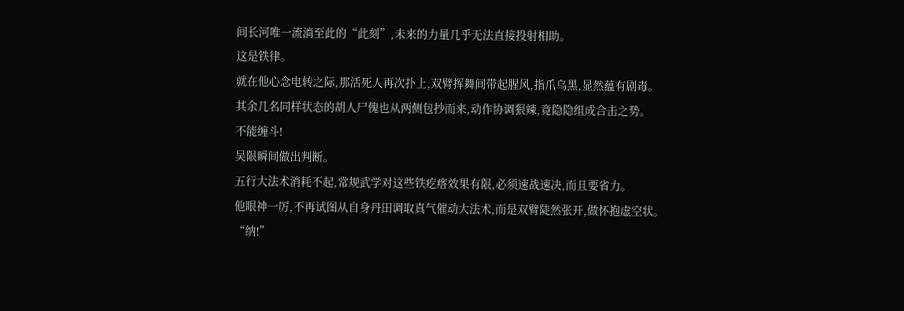间长河唯一流淌至此的“此刻”,未来的力量几乎无法直接投射相助。
这是铁律。
就在他心念电转之际,那活死人再次扑上,双臂挥舞间带起腥风,指爪乌黑,显然蕴有剧毒。
其余几名同样状态的胡人尸傀也从两侧包抄而来,动作协调狠辣,竟隐隐组成合击之势。
不能缠斗!
吴限瞬间做出判断。
五行大法术消耗不起,常规武学对这些铁疙瘩效果有限,必须速战速决,而且要省力。
他眼神一厉,不再试图从自身丹田调取真气催动大法术,而是双臂陡然张开,做怀抱虚空状。
“纳!”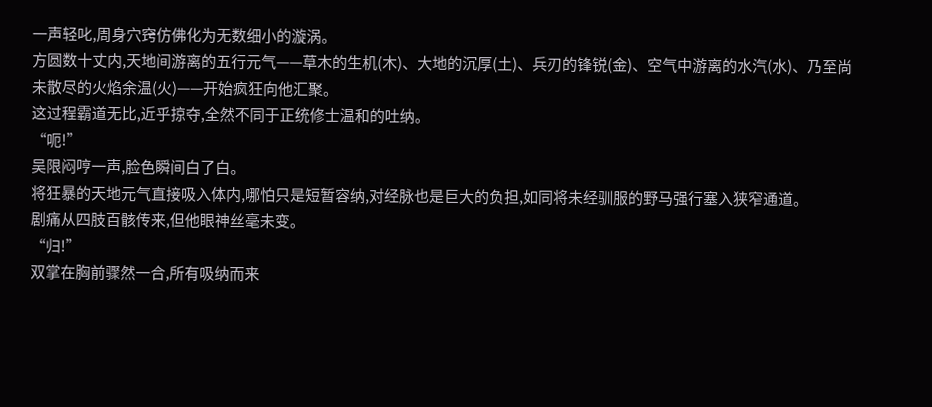一声轻叱,周身穴窍仿佛化为无数细小的漩涡。
方圆数十丈内,天地间游离的五行元气——草木的生机(木)、大地的沉厚(土)、兵刃的锋锐(金)、空气中游离的水汽(水)、乃至尚未散尽的火焰余温(火)——开始疯狂向他汇聚。
这过程霸道无比,近乎掠夺,全然不同于正统修士温和的吐纳。
“呃!”
吴限闷哼一声,脸色瞬间白了白。
将狂暴的天地元气直接吸入体内,哪怕只是短暂容纳,对经脉也是巨大的负担,如同将未经驯服的野马强行塞入狭窄通道。
剧痛从四肢百骸传来,但他眼神丝毫未变。
“归!”
双掌在胸前骤然一合,所有吸纳而来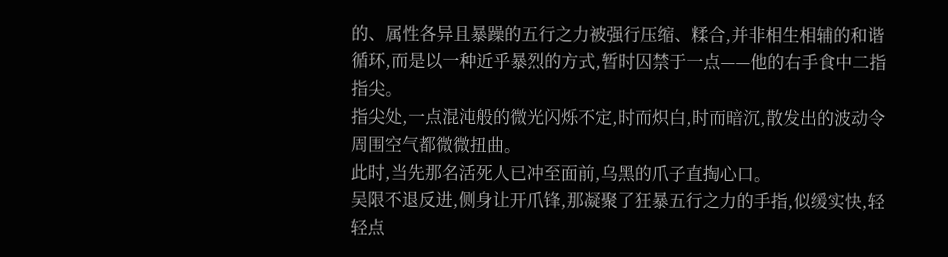的、属性各异且暴躁的五行之力被强行压缩、糅合,并非相生相辅的和谐循环,而是以一种近乎暴烈的方式,暂时囚禁于一点——他的右手食中二指指尖。
指尖处,一点混沌般的微光闪烁不定,时而炽白,时而暗沉,散发出的波动令周围空气都微微扭曲。
此时,当先那名活死人已冲至面前,乌黑的爪子直掏心口。
吴限不退反进,侧身让开爪锋,那凝聚了狂暴五行之力的手指,似缓实快,轻轻点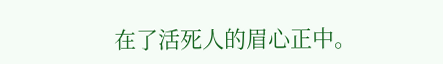在了活死人的眉心正中。